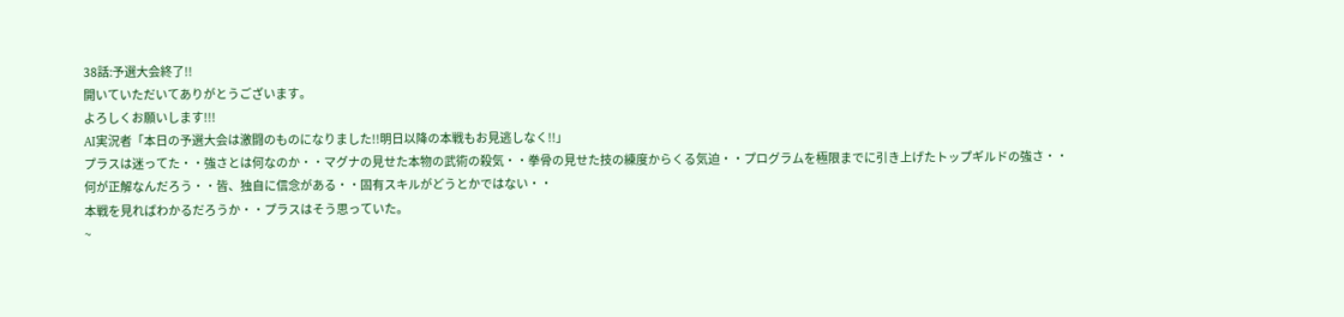38話:予選大会終了!!
開いていただいてありがとうございます。
よろしくお願いします!!!
AI実況者「本日の予選大会は激闘のものになりました!!明日以降の本戦もお見逃しなく!!」
プラスは迷ってた・・強さとは何なのか・・マグナの見せた本物の武術の殺気・・拳骨の見せた技の練度からくる気迫・・プログラムを極限までに引き上げたトップギルドの強さ・・
何が正解なんだろう・・皆、独自に信念がある・・固有スキルがどうとかではない・・
本戦を見ればわかるだろうか・・プラスはそう思っていた。
~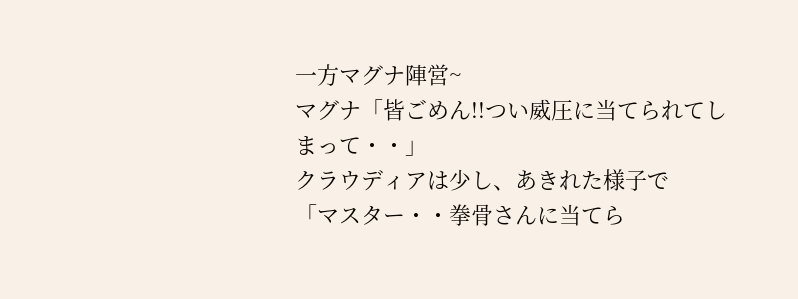一方マグナ陣営~
マグナ「皆ごめん!!つい威圧に当てられてしまって・・」
クラウディアは少し、あきれた様子で
「マスター・・拳骨さんに当てら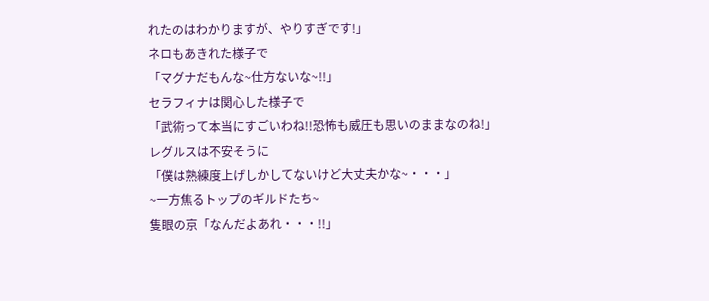れたのはわかりますが、やりすぎです!」
ネロもあきれた様子で
「マグナだもんな~仕方ないな~!!」
セラフィナは関心した様子で
「武術って本当にすごいわね!!恐怖も威圧も思いのままなのね!」
レグルスは不安そうに
「僕は熟練度上げしかしてないけど大丈夫かな~・・・」
~一方焦るトップのギルドたち~
隻眼の京「なんだよあれ・・・!!」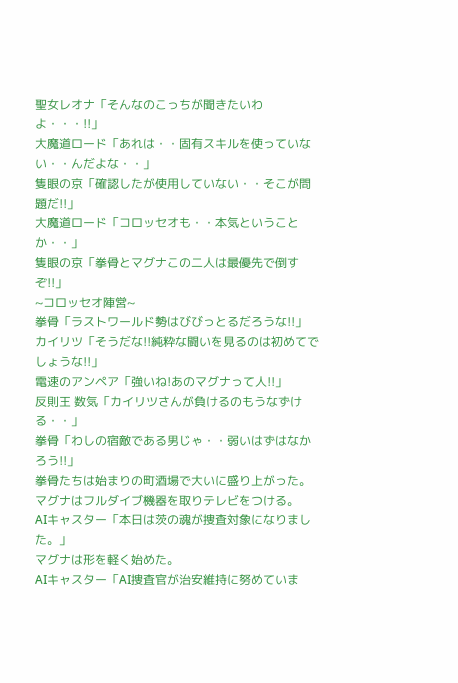聖女レオナ「そんなのこっちが聞きたいわよ・・・!!」
大魔道ロード「あれは・・固有スキルを使っていない・・んだよな・・」
隻眼の京「確認したが使用していない・・そこが問題だ!!」
大魔道ロード「コロッセオも・・本気ということか・・」
隻眼の京「拳骨とマグナこの二人は最優先で倒すぞ!!」
~コロッセオ陣営~
拳骨「ラストワールド勢はびびっとるだろうな!!」
カイリツ「そうだな!!純粋な闘いを見るのは初めてでしょうな!!」
電速のアンペア「強いね!あのマグナって人!!」
反則王 数気「カイリツさんが負けるのもうなずける・・」
拳骨「わしの宿敵である男じゃ・・弱いはずはなかろう!!」
拳骨たちは始まりの町酒場で大いに盛り上がった。
マグナはフルダイブ機器を取りテレビをつける。
AIキャスター「本日は茨の魂が捜査対象になりました。」
マグナは形を軽く始めた。
AIキャスター「AI捜査官が治安維持に努めていま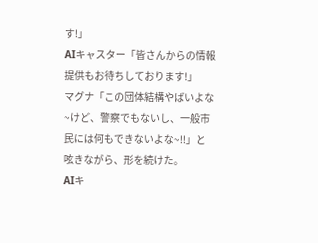す!」
AIキャスター「皆さんからの情報提供もお待ちしております!」
マグナ「この団体結構やばいよな~けど、警察でもないし、一般市民には何もできないよな~!!」と呟きながら、形を続けた。
AIキ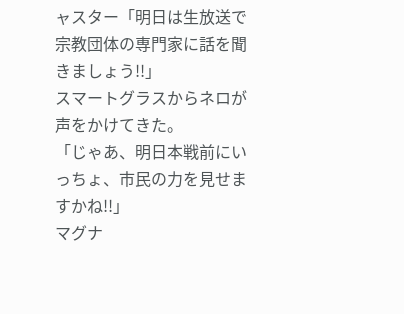ャスター「明日は生放送で宗教団体の専門家に話を聞きましょう!!」
スマートグラスからネロが声をかけてきた。
「じゃあ、明日本戦前にいっちょ、市民の力を見せますかね!!」
マグナ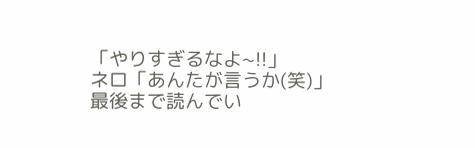「やりすぎるなよ~!!」
ネロ「あんたが言うか(笑)」
最後まで読んでい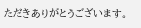ただきありがとうございます。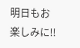明日もお楽しみに!!